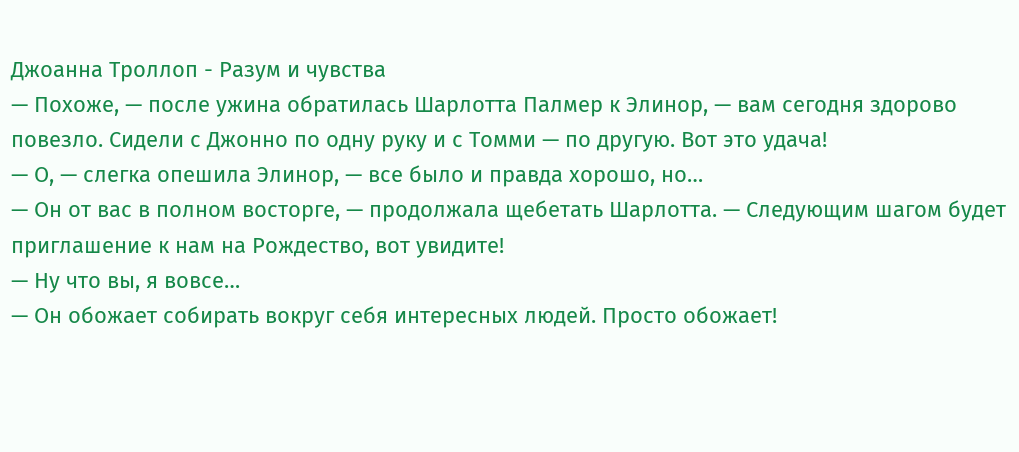Джоанна Троллоп - Разум и чувства
— Похоже, — после ужина обратилась Шарлотта Палмер к Элинор, — вам сегодня здорово повезло. Сидели с Джонно по одну руку и с Томми — по другую. Вот это удача!
— О, — слегка опешила Элинор, — все было и правда хорошо, но…
— Он от вас в полном восторге, — продолжала щебетать Шарлотта. — Следующим шагом будет приглашение к нам на Рождество, вот увидите!
— Ну что вы, я вовсе…
— Он обожает собирать вокруг себя интересных людей. Просто обожает!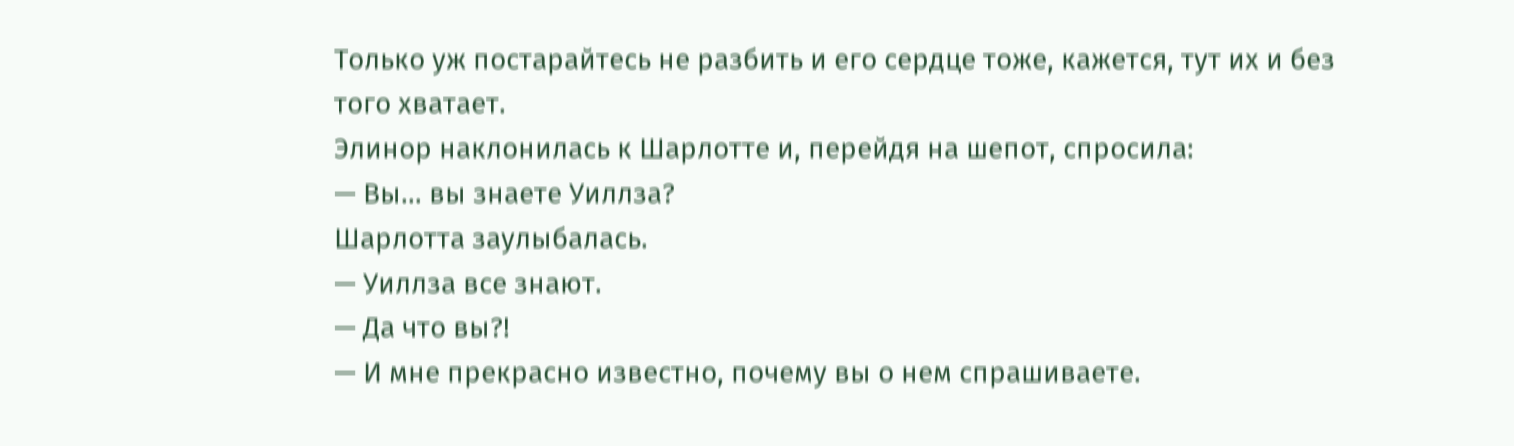Только уж постарайтесь не разбить и его сердце тоже, кажется, тут их и без того хватает.
Элинор наклонилась к Шарлотте и, перейдя на шепот, спросила:
— Вы… вы знаете Уиллза?
Шарлотта заулыбалась.
— Уиллза все знают.
— Да что вы?!
— И мне прекрасно известно, почему вы о нем спрашиваете.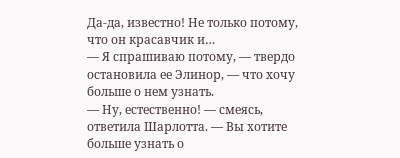Да-да, известно! Не только потому, что он красавчик и…
— Я спрашиваю потому, — твердо остановила ее Элинор, — что хочу больше о нем узнать.
— Ну, естественно! — смеясь, ответила Шарлотта. — Вы хотите больше узнать о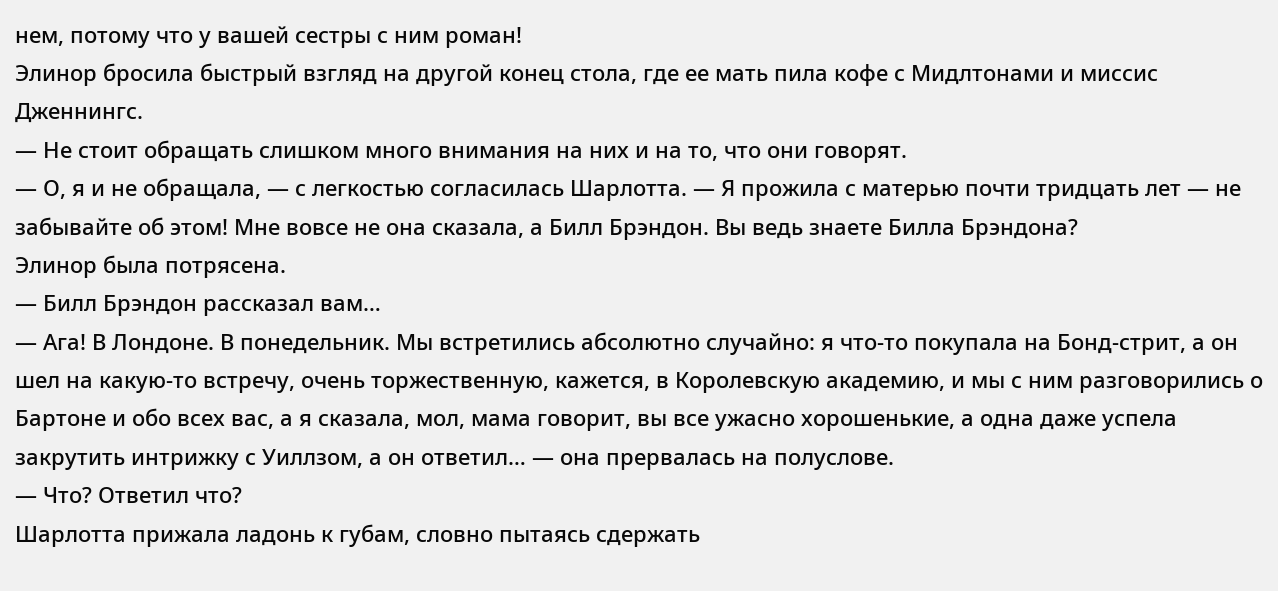нем, потому что у вашей сестры с ним роман!
Элинор бросила быстрый взгляд на другой конец стола, где ее мать пила кофе с Мидлтонами и миссис Дженнингс.
— Не стоит обращать слишком много внимания на них и на то, что они говорят.
— О, я и не обращала, — с легкостью согласилась Шарлотта. — Я прожила с матерью почти тридцать лет — не забывайте об этом! Мне вовсе не она сказала, а Билл Брэндон. Вы ведь знаете Билла Брэндона?
Элинор была потрясена.
— Билл Брэндон рассказал вам…
— Ага! В Лондоне. В понедельник. Мы встретились абсолютно случайно: я что-то покупала на Бонд-стрит, а он шел на какую-то встречу, очень торжественную, кажется, в Королевскую академию, и мы с ним разговорились о Бартоне и обо всех вас, а я сказала, мол, мама говорит, вы все ужасно хорошенькие, а одна даже успела закрутить интрижку с Уиллзом, а он ответил… — она прервалась на полуслове.
— Что? Ответил что?
Шарлотта прижала ладонь к губам, словно пытаясь сдержать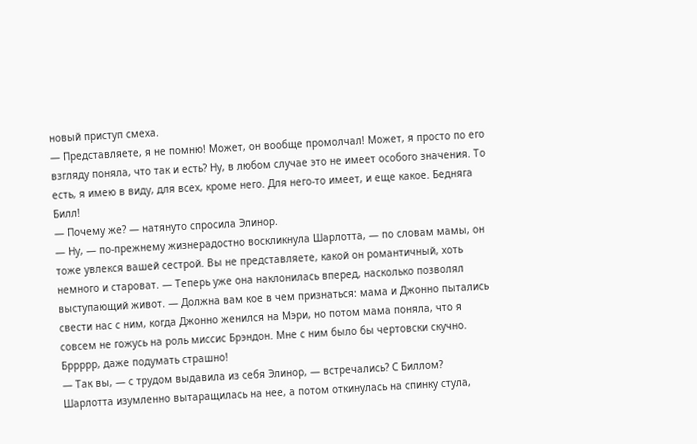новый приступ смеха.
— Представляете, я не помню! Может, он вообще промолчал! Может, я просто по его взгляду поняла, что так и есть? Ну, в любом случае это не имеет особого значения. То есть, я имею в виду, для всех, кроме него. Для него-то имеет, и еще какое. Бедняга Билл!
— Почему же? — натянуто спросила Элинор.
— Ну, — по-прежнему жизнерадостно воскликнула Шарлотта, — по словам мамы, он тоже увлекся вашей сестрой. Вы не представляете, какой он романтичный, хоть немного и староват. — Теперь уже она наклонилась вперед, насколько позволял выступающий живот. — Должна вам кое в чем признаться: мама и Джонно пытались свести нас с ним, когда Джонно женился на Мэри, но потом мама поняла, что я совсем не гожусь на роль миссис Брэндон. Мне с ним было бы чертовски скучно. Бррррр, даже подумать страшно!
— Так вы, — с трудом выдавила из себя Элинор, — встречались? С Биллом?
Шарлотта изумленно вытаращилась на нее, а потом откинулась на спинку стула,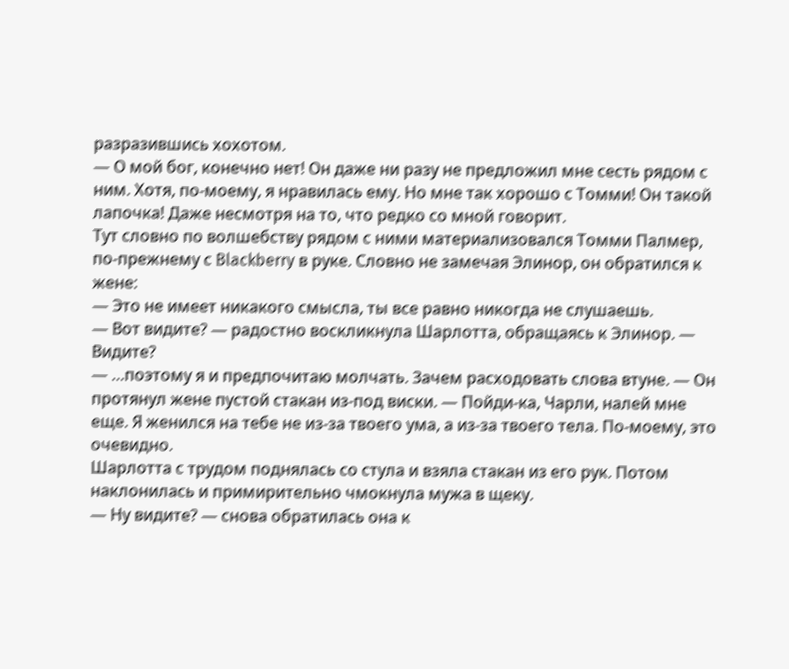разразившись хохотом.
— О мой бог, конечно нет! Он даже ни разу не предложил мне сесть рядом с ним. Хотя, по-моему, я нравилась ему. Но мне так хорошо с Томми! Он такой лапочка! Даже несмотря на то, что редко со мной говорит.
Тут словно по волшебству рядом с ними материализовался Томми Палмер, по-прежнему с Blackberry в руке. Словно не замечая Элинор, он обратился к жене:
— Это не имеет никакого смысла, ты все равно никогда не слушаешь.
— Вот видите? — радостно воскликнула Шарлотта, обращаясь к Элинор. — Видите?
— …поэтому я и предпочитаю молчать. Зачем расходовать слова втуне. — Он протянул жене пустой стакан из-под виски. — Пойди-ка, Чарли, налей мне еще. Я женился на тебе не из-за твоего ума, а из-за твоего тела. По-моему, это очевидно.
Шарлотта с трудом поднялась со стула и взяла стакан из его рук. Потом наклонилась и примирительно чмокнула мужа в щеку.
— Ну видите? — снова обратилась она к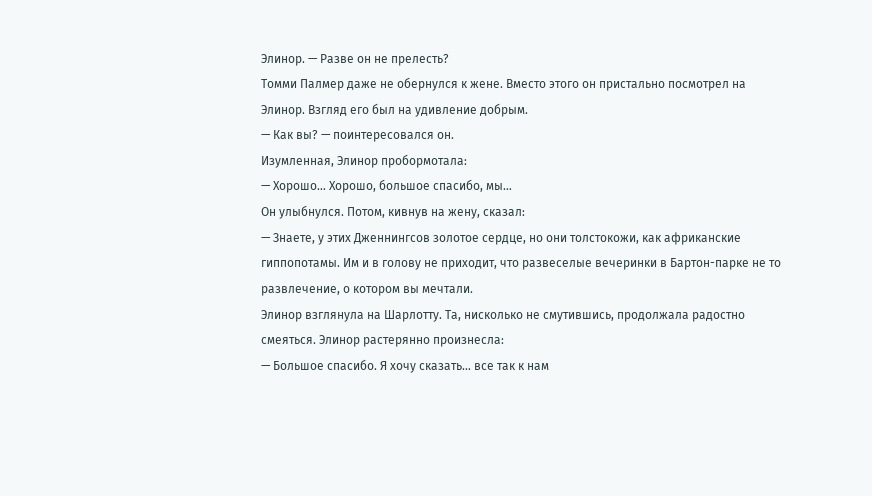Элинор. — Разве он не прелесть?
Томми Палмер даже не обернулся к жене. Вместо этого он пристально посмотрел на Элинор. Взгляд его был на удивление добрым.
— Как вы? — поинтересовался он.
Изумленная, Элинор пробормотала:
— Хорошо… Хорошо, большое спасибо, мы…
Он улыбнулся. Потом, кивнув на жену, сказал:
— Знаете, у этих Дженнингсов золотое сердце, но они толстокожи, как африканские гиппопотамы. Им и в голову не приходит, что развеселые вечеринки в Бартон-парке не то развлечение, о котором вы мечтали.
Элинор взглянула на Шарлотту. Та, нисколько не смутившись, продолжала радостно смеяться. Элинор растерянно произнесла:
— Большое спасибо. Я хочу сказать… все так к нам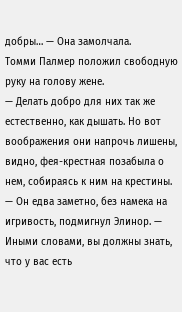добры… — Она замолчала.
Томми Палмер положил свободную руку на голову жене.
— Делать добро для них так же естественно, как дышать. Но вот воображения они напрочь лишены, видно, фея-крестная позабыла о нем, собираясь к ним на крестины. — Он едва заметно, без намека на игривость, подмигнул Элинор. — Иными словами, вы должны знать, что у вас есть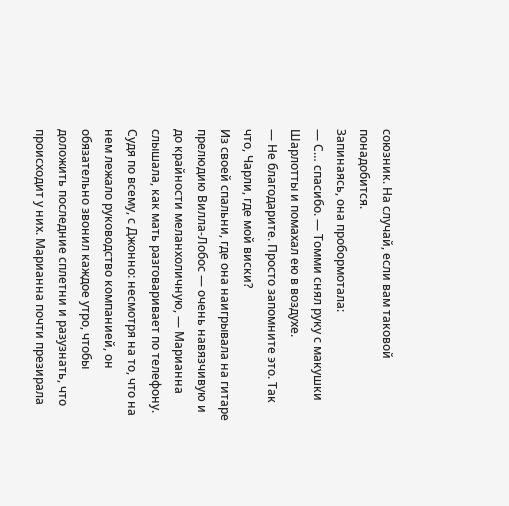союзник. На случай, если вам таковой понадобится.
Запинаясь, она пробормотала:
— С… спасибо. — Томми снял руку с макушки Шарлотты и помахал ею в воздухе.
— Не благодарите. Просто запомните это. Так что, Чарли, где мой виски?
Из своей спальни, где она наигрывала на гитаре прелюдию Вилла-Лобос — очень навязчивую и до крайности меланхоличную, — Марианна слышала, как мать разговаривает по телефону. Судя по всему, с Джонно: несмотря на то, что на нем лежало руководство компанией, он обязательно звонил каждое утро, чтобы доложить последние сплетни и разузнать, что происходит у них. Марианна почти презирала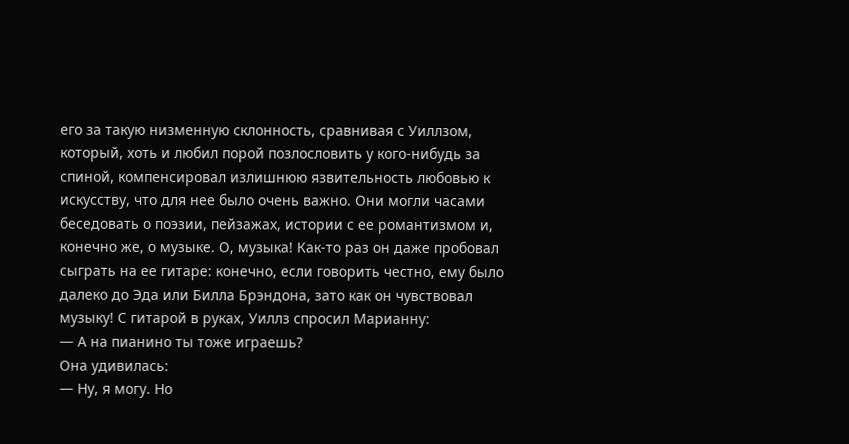его за такую низменную склонность, сравнивая с Уиллзом, который, хоть и любил порой позлословить у кого-нибудь за спиной, компенсировал излишнюю язвительность любовью к искусству, что для нее было очень важно. Они могли часами беседовать о поэзии, пейзажах, истории с ее романтизмом и, конечно же, о музыке. О, музыка! Как-то раз он даже пробовал сыграть на ее гитаре: конечно, если говорить честно, ему было далеко до Эда или Билла Брэндона, зато как он чувствовал музыку! С гитарой в руках, Уиллз спросил Марианну:
— А на пианино ты тоже играешь?
Она удивилась:
— Ну, я могу. Но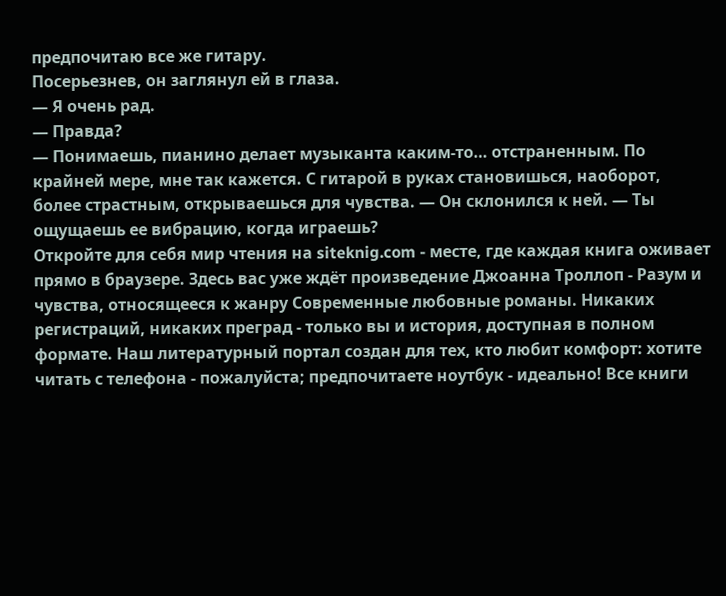предпочитаю все же гитару.
Посерьезнев, он заглянул ей в глаза.
— Я очень рад.
— Правда?
— Понимаешь, пианино делает музыканта каким-то… отстраненным. По крайней мере, мне так кажется. С гитарой в руках становишься, наоборот, более страстным, открываешься для чувства. — Он склонился к ней. — Ты ощущаешь ее вибрацию, когда играешь?
Откройте для себя мир чтения на siteknig.com - месте, где каждая книга оживает прямо в браузере. Здесь вас уже ждёт произведение Джоанна Троллоп - Разум и чувства, относящееся к жанру Современные любовные романы. Никаких регистраций, никаких преград - только вы и история, доступная в полном формате. Наш литературный портал создан для тех, кто любит комфорт: хотите читать с телефона - пожалуйста; предпочитаете ноутбук - идеально! Все книги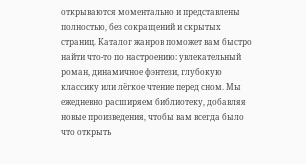открываются моментально и представлены полностью, без сокращений и скрытых страниц. Каталог жанров поможет вам быстро найти что-то по настроению: увлекательный роман, динамичное фэнтези, глубокую классику или лёгкое чтение перед сном. Мы ежедневно расширяем библиотеку, добавляя новые произведения, чтобы вам всегда было что открыть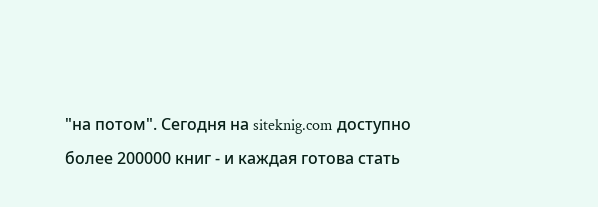"на потом". Сегодня на siteknig.com доступно более 200000 книг - и каждая готова стать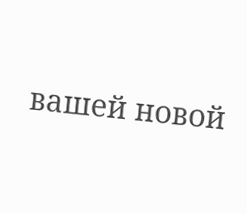вашей новой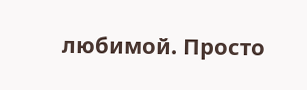любимой. Просто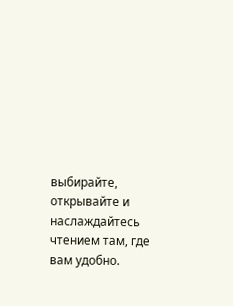выбирайте, открывайте и наслаждайтесь чтением там, где вам удобно.